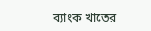ব্যাংক খাতের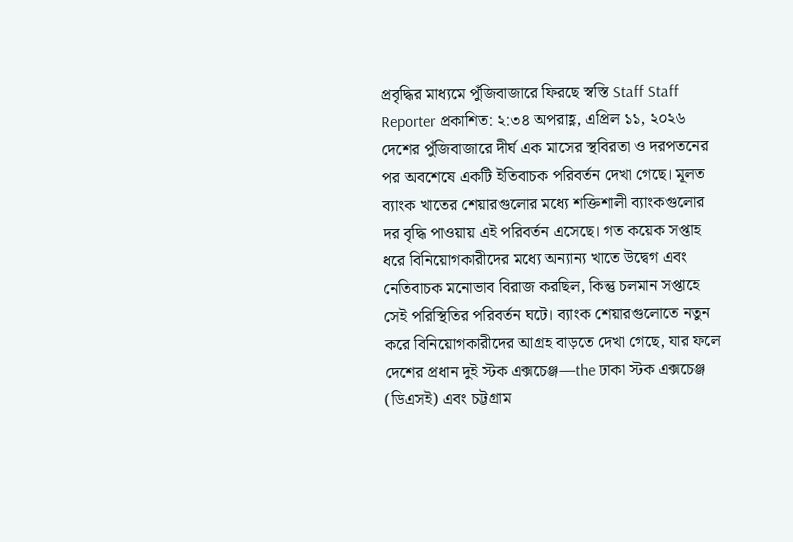প্রবৃদ্ধির মাধ্যমে পুঁজিবাজারে ফিরছে স্বস্তি Staff Staff Reporter প্রকাশিত: ২:৩৪ অপরাহ্ণ, এপ্রিল ১১, ২০২৬ দেশের পুঁজিবাজারে দীর্ঘ এক মাসের স্থবিরতা ও দরপতনের পর অবশেষে একটি ইতিবাচক পরিবর্তন দেখা গেছে। মূলত ব্যাংক খাতের শেয়ারগুলোর মধ্যে শক্তিশালী ব্যাংকগুলোর দর বৃদ্ধি পাওয়ায় এই পরিবর্তন এসেছে। গত কয়েক সপ্তাহ ধরে বিনিয়োগকারীদের মধ্যে অন্যান্য খাতে উদ্বেগ এবং নেতিবাচক মনোভাব বিরাজ করছিল, কিন্তু চলমান সপ্তাহে সেই পরিস্থিতির পরিবর্তন ঘটে। ব্যাংক শেয়ারগুলোতে নতুন করে বিনিয়োগকারীদের আগ্রহ বাড়তে দেখা গেছে, যার ফলে দেশের প্রধান দুই স্টক এক্সচেঞ্জ—the ঢাকা স্টক এক্সচেঞ্জ (ডিএসই) এবং চট্টগ্রাম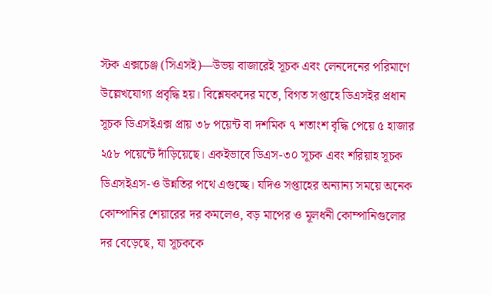স্টক এক্সচেঞ্জ (সিএসই)—উভয় বাজারেই সূচক এবং লেনদেনের পরিমাণে উল্লেখযোগ্য প্রবৃদ্ধি হয়। বিশ্লেষকদের মতে, বিগত সপ্তাহে ডিএসইর প্রধান সূচক ডিএসইএক্স প্রায় ৩৮ পয়েন্ট বা দশমিক ৭ শতাংশ বৃদ্ধি পেয়ে ৫ হাজার ২৫৮ পয়েন্টে দাঁড়িয়েছে। একইভাবে ডিএস-৩০ সূচক এবং শরিয়াহ সূচক ডিএসইএস-ও উন্নতির পথে এগুচ্ছে। যদিও সপ্তাহের অন্যান্য সময়ে অনেক কোম্পানির শেয়ারের দর কমলেও, বড় মাপের ও মূলধনী কোম্পানিগুলোর দর বেড়েছে, যা সূচককে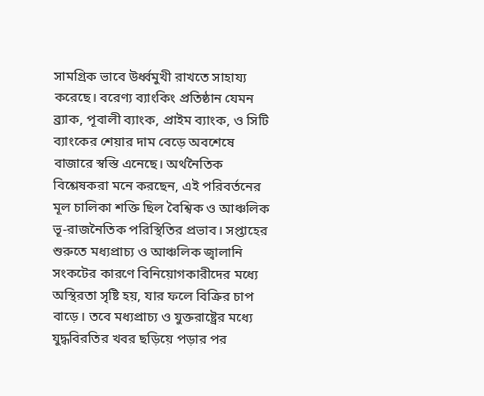সামগ্রিক ভাবে উর্ধ্বমুখী রাখতে সাহায্য করেছে। বরেণ্য ব্যাংকিং প্রতিষ্ঠান যেমন ব্র্যাক, পূবালী ব্যাংক, প্রাইম ব্যাংক, ও সিটি ব্যাংকের শেয়ার দাম বেড়ে অবশেষে বাজারে স্বস্তি এনেছে। অর্থনৈতিক বিশ্লেষকরা মনে করছেন, এই পরিবর্তনের মূল চালিকা শক্তি ছিল বৈশ্বিক ও আঞ্চলিক ভূ-রাজনৈতিক পরিস্থিতির প্রভাব। সপ্তাহের শুরুতে মধ্যপ্রাচ্য ও আঞ্চলিক জ্বালানি সংকটের কারণে বিনিয়োগকারীদের মধ্যে অস্থিরতা সৃষ্টি হয়, যার ফলে বিক্রির চাপ বাড়ে। তবে মধ্যপ্রাচ্য ও যুক্তরাষ্ট্রের মধ্যে যুদ্ধবিরতির খবর ছড়িয়ে পড়ার পর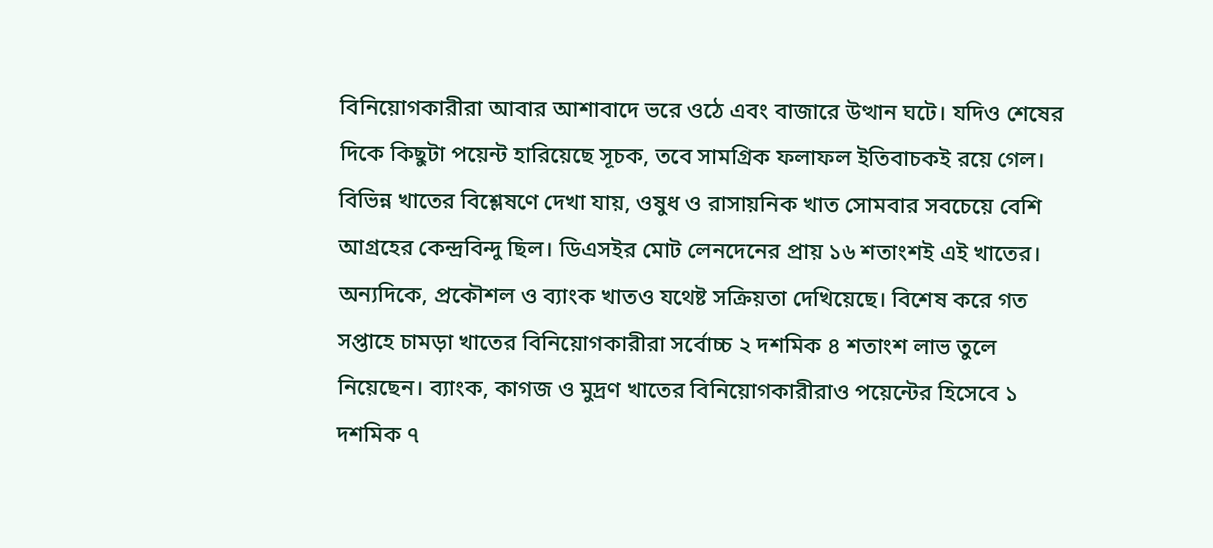বিনিয়োগকারীরা আবার আশাবাদে ভরে ওঠে এবং বাজারে উত্থান ঘটে। যদিও শেষের দিকে কিছুটা পয়েন্ট হারিয়েছে সূচক, তবে সামগ্রিক ফলাফল ইতিবাচকই রয়ে গেল। বিভিন্ন খাতের বিশ্লেষণে দেখা যায়, ওষুধ ও রাসায়নিক খাত সোমবার সবচেয়ে বেশি আগ্রহের কেন্দ্রবিন্দু ছিল। ডিএসইর মোট লেনদেনের প্রায় ১৬ শতাংশই এই খাতের। অন্যদিকে, প্রকৌশল ও ব্যাংক খাতও যথেষ্ট সক্রিয়তা দেখিয়েছে। বিশেষ করে গত সপ্তাহে চামড়া খাতের বিনিয়োগকারীরা সর্বোচ্চ ২ দশমিক ৪ শতাংশ লাভ তুলে নিয়েছেন। ব্যাংক, কাগজ ও মুদ্রণ খাতের বিনিয়োগকারীরাও পয়েন্টের হিসেবে ১ দশমিক ৭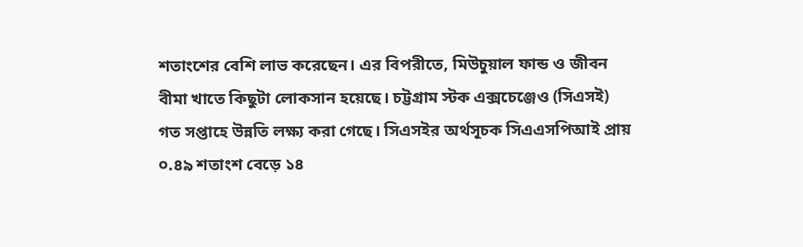শতাংশের বেশি লাভ করেছেন। এর বিপরীতে, মিউচুয়াল ফান্ড ও জীবন বীমা খাতে কিছুটা লোকসান হয়েছে। চট্টগ্রাম স্টক এক্সচেঞ্জেও (সিএসই) গত সপ্তাহে উন্নতি লক্ষ্য করা গেছে। সিএসইর অর্থসূচক সিএএসপিআই প্রায় ০.৪৯ শতাংশ বেড়ে ১৪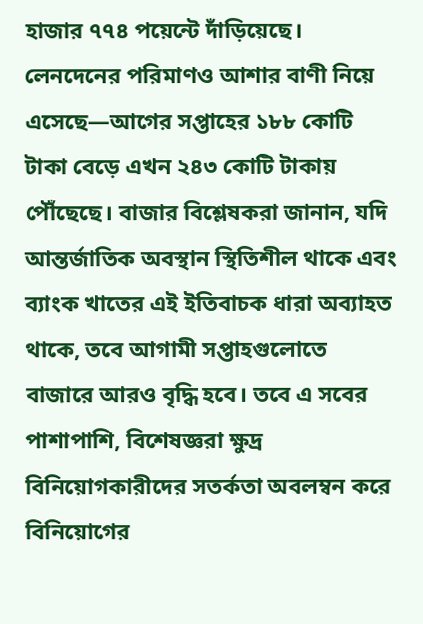হাজার ৭৭৪ পয়েন্টে দাঁড়িয়েছে। লেনদেনের পরিমাণও আশার বাণী নিয়ে এসেছে—আগের সপ্তাহের ১৮৮ কোটি টাকা বেড়ে এখন ২৪৩ কোটি টাকায় পৌঁছেছে। বাজার বিশ্লেষকরা জানান, যদি আন্তর্জাতিক অবস্থান স্থিতিশীল থাকে এবং ব্যাংক খাতের এই ইতিবাচক ধারা অব্যাহত থাকে, তবে আগামী সপ্তাহগুলোতে বাজারে আরও বৃদ্ধি হবে। তবে এ সবের পাশাপাশি, বিশেষজ্ঞরা ক্ষুদ্র বিনিয়োগকারীদের সতর্কতা অবলম্বন করে বিনিয়োগের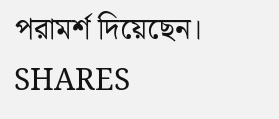পরামর্শ দিয়েছেন। SHARES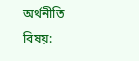অর্থনীতি বিষয়: